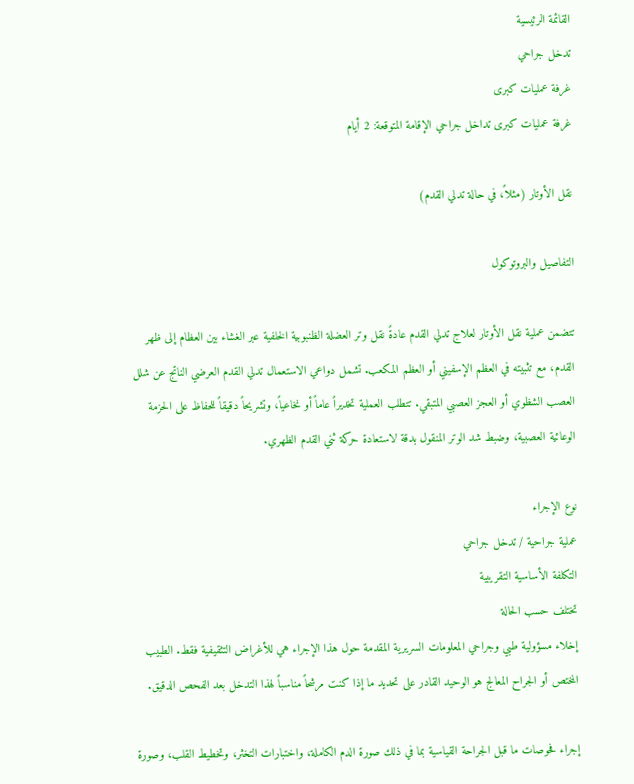القائمة الرئيسية
تدخل جراحي
غرفة عمليات كبرى
غرفة عمليات كبرى تداخل جراحي الإقامة المتوقعة: 2 أيام

نقل الأوتار (مثلاً، في حالة تدلي القدم)

التفاصيل والبروتوكول

تتضمن عملية نقل الأوتار لعلاج تدلي القدم عادةً نقل وتر العضلة الظنبوبية الخلفية عبر الغشاء بين العظام إلى ظهر القدم، مع تثبيته في العظم الإسفيني أو العظم المكعب. تشمل دواعي الاستعمال تدلي القدم العرضي الناتج عن شلل العصب الشظوي أو العجز العصبي المتبقي. تتطلب العملية تخديراً عاماً أو نخاعياً، وتشريحاً دقيقاً للحفاظ على الحزمة الوعائية العصبية، وضبط شد الوتر المنقول بدقة لاستعادة حركة ثني القدم الظهري.

نوع الإجراء
عملية جراحية / تدخل جراحي
التكلفة الأساسية التقريبية
تختلف حسب الحالة
إخلاء مسؤولية طبي وجراحي المعلومات السريرية المقدمة حول هذا الإجراء هي للأغراض التثقيفية فقط. الطبيب المختص أو الجراح المعالج هو الوحيد القادر على تحديد ما إذا كنت مرشحاً مناسباً لهذا التدخل بعد الفحص الدقيق.

إجراء فحوصات ما قبل الجراحة القياسية بما في ذلك صورة الدم الكاملة، واختبارات التخثر، وتخطيط القلب، وصورة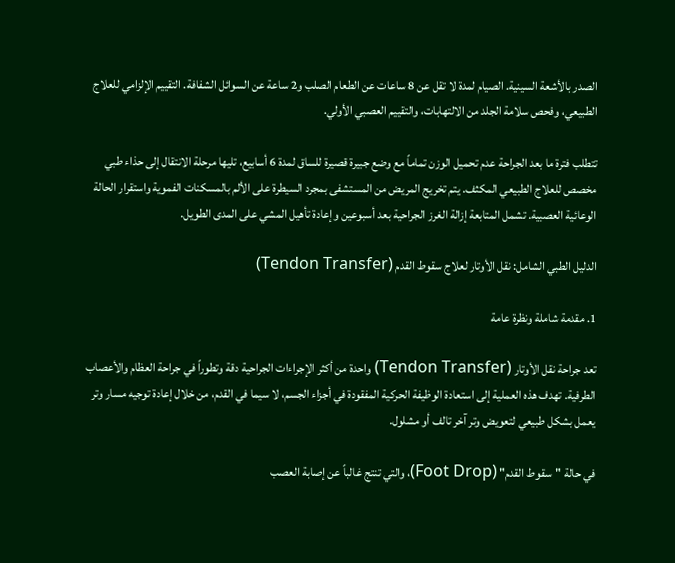الصدر بالأشعة السينية. الصيام لمدة لا تقل عن 8 ساعات عن الطعام الصلب و2 ساعة عن السوائل الشفافة. التقييم الإلزامي للعلاج الطبيعي، وفحص سلامة الجلد من الالتهابات، والتقييم العصبي الأولي.

تتطلب فترة ما بعد الجراحة عدم تحميل الوزن تماماً مع وضع جبيرة قصيرة للساق لمدة 6 أسابيع، تليها مرحلة الانتقال إلى حذاء طبي مخصص للعلاج الطبيعي المكثف. يتم تخريج المريض من المستشفى بمجرد السيطرة على الألم بالمسكنات الفموية واستقرار الحالة الوعائية العصبية. تشمل المتابعة إزالة الغرز الجراحية بعد أسبوعين وإعادة تأهيل المشي على المدى الطويل.

الدليل الطبي الشامل: نقل الأوتار لعلاج سقوط القدم (Tendon Transfer)

1. مقدمة شاملة ونظرة عامة

تعد جراحة نقل الأوتار (Tendon Transfer) واحدة من أكثر الإجراءات الجراحية دقة وتطوراً في جراحة العظام والأعصاب الطرفية. تهدف هذه العملية إلى استعادة الوظيفة الحركية المفقودة في أجزاء الجسم، لا سيما في القدم، من خلال إعادة توجيه مسار وتر يعمل بشكل طبيعي لتعويض وتر آخر تالف أو مشلول.

في حالة "سقوط القدم" (Foot Drop)، والتي تنتج غالباً عن إصابة العصب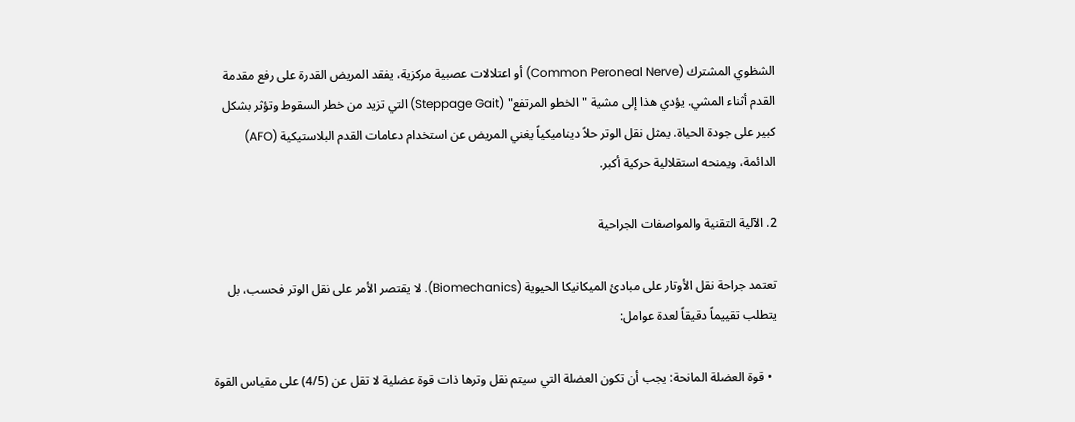الشظوي المشترك (Common Peroneal Nerve) أو اعتلالات عصبية مركزية، يفقد المريض القدرة على رفع مقدمة القدم أثناء المشي. يؤدي هذا إلى مشية "الخطو المرتفع" (Steppage Gait) التي تزيد من خطر السقوط وتؤثر بشكل كبير على جودة الحياة. يمثل نقل الوتر حلاً ديناميكياً يغني المريض عن استخدام دعامات القدم البلاستيكية (AFO) الدائمة، ويمنحه استقلالية حركية أكبر.

2. الآلية التقنية والمواصفات الجراحية

تعتمد جراحة نقل الأوتار على مبادئ الميكانيكا الحيوية (Biomechanics). لا يقتصر الأمر على نقل الوتر فحسب، بل يتطلب تقييماً دقيقاً لعدة عوامل:

  • قوة العضلة المانحة: يجب أن تكون العضلة التي سيتم نقل وترها ذات قوة عضلية لا تقل عن (4/5) على مقياس القوة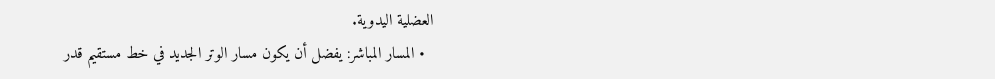العضلية اليدوية.
  • المسار المباشر: يفضل أن يكون مسار الوتر الجديد في خط مستقيم قدر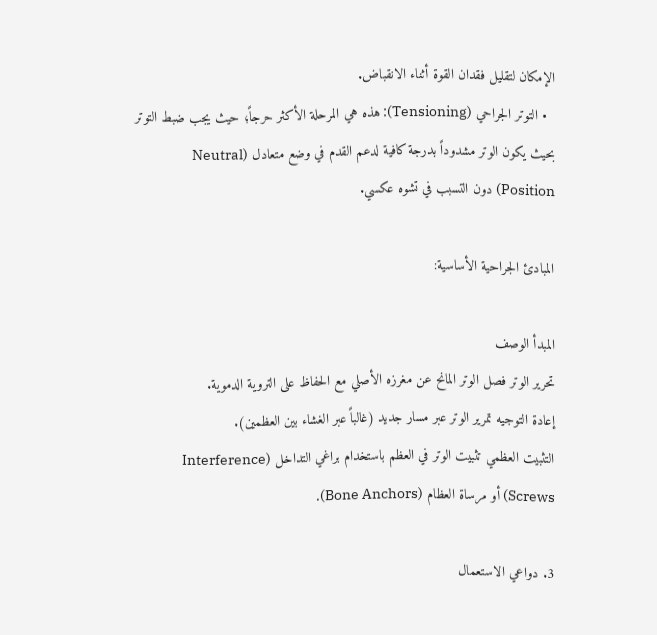الإمكان لتقليل فقدان القوة أثناء الانقباض.
  • التوتر الجراحي (Tensioning): هذه هي المرحلة الأكثر حرجاً؛ حيث يجب ضبط التوتر بحيث يكون الوتر مشدوداً بدرجة كافية لدعم القدم في وضع متعادل (Neutral Position) دون التسبب في تشوه عكسي.

المبادئ الجراحية الأساسية:

المبدأ الوصف
تحرير الوتر فصل الوتر المانح عن مغرزه الأصلي مع الحفاظ على التروية الدموية.
إعادة التوجيه تمرير الوتر عبر مسار جديد (غالباً عبر الغشاء بين العظمين).
التثبيت العظمي تثبيت الوتر في العظم باستخدام براغي التداخل (Interference Screws) أو مرساة العظام (Bone Anchors).

3. دواعي الاستعمال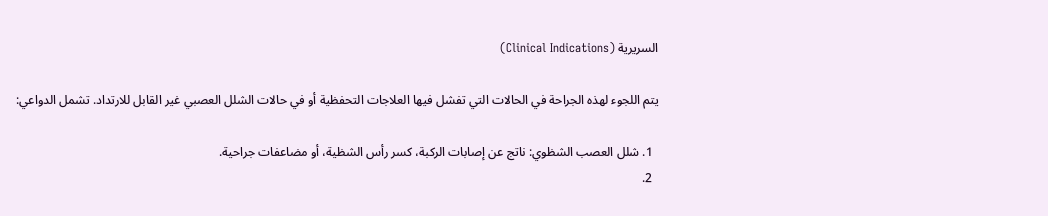السريرية (Clinical Indications)

يتم اللجوء لهذه الجراحة في الحالات التي تفشل فيها العلاجات التحفظية أو في حالات الشلل العصبي غير القابل للارتداد. تشمل الدواعي:

  1. شلل العصب الشظوي: ناتج عن إصابات الركبة، كسر رأس الشظية، أو مضاعفات جراحية.
  2.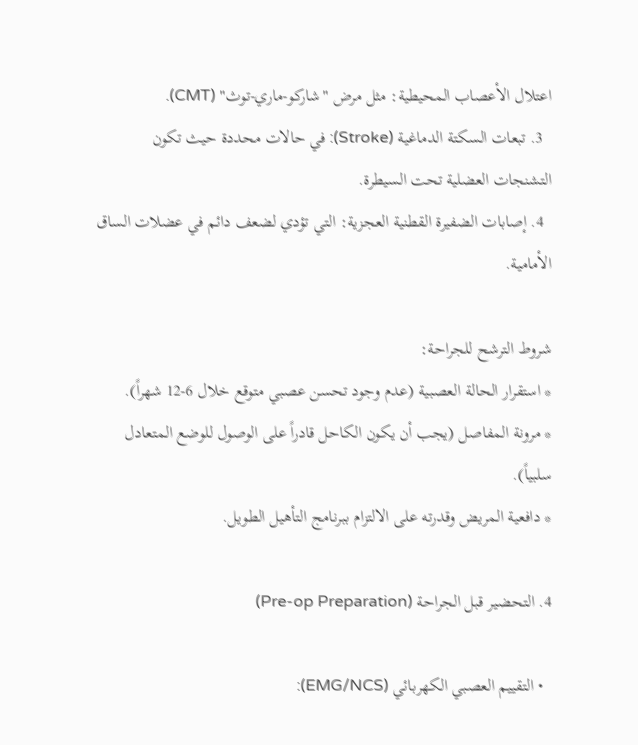اعتلال الأعصاب المحيطية: مثل مرض "شاركو-ماري-توث" (CMT).
  3. تبعات السكتة الدماغية (Stroke): في حالات محددة حيث تكون التشنجات العضلية تحت السيطرة.
  4. إصابات الضفيرة القطنية العجزية: التي تؤدي لضعف دائم في عضلات الساق الأمامية.

شروط الترشح للجراحة:
* استقرار الحالة العصبية (عدم وجود تحسن عصبي متوقع خلال 6-12 شهراً).
* مرونة المفاصل (يجب أن يكون الكاحل قادراً على الوصول للوضع المتعادل سلبياً).
* دافعية المريض وقدرته على الالتزام ببرنامج التأهيل الطويل.

4. التحضير قبل الجراحة (Pre-op Preparation)

  • التقييم العصبي الكهربائي (EMG/NCS):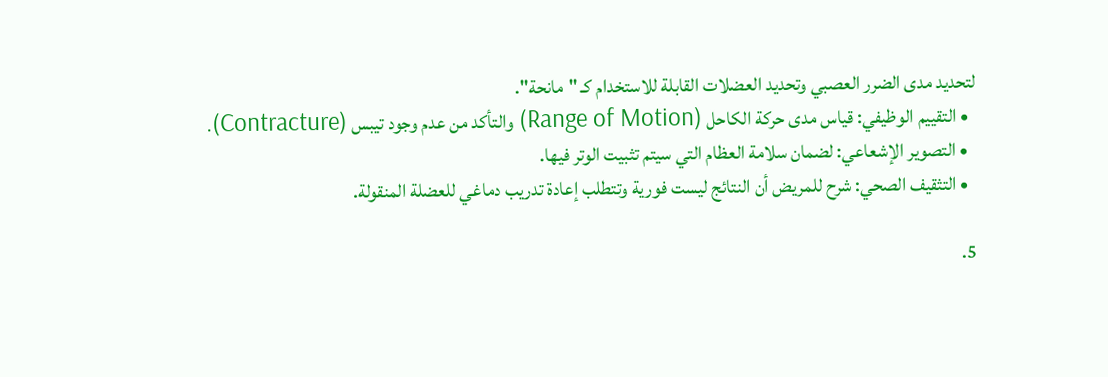لتحديد مدى الضرر العصبي وتحديد العضلات القابلة للاستخدام كـ "مانحة".
  • التقييم الوظيفي: قياس مدى حركة الكاحل (Range of Motion) والتأكد من عدم وجود تيبس (Contracture).
  • التصوير الإشعاعي: لضمان سلامة العظام التي سيتم تثبيت الوتر فيها.
  • التثقيف الصحي: شرح للمريض أن النتائج ليست فورية وتتطلب إعادة تدريب دماغي للعضلة المنقولة.

5.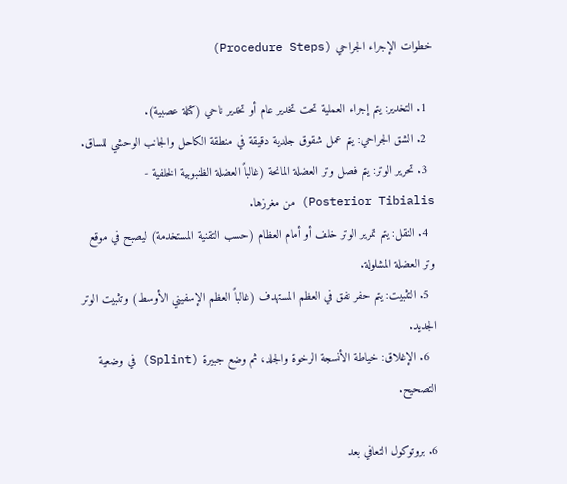خطوات الإجراء الجراحي (Procedure Steps)

  1. التخدير: يتم إجراء العملية تحت تخدير عام أو تخدير ناحي (كتلة عصبية).
  2. الشق الجراحي: يتم عمل شقوق جلدية دقيقة في منطقة الكاحل والجانب الوحشي للساق.
  3. تحرير الوتر: يتم فصل وتر العضلة المانحة (غالباً العضلة الظنبوبية الخلفية - Posterior Tibialis) من مغرزها.
  4. النقل: يتم تمرير الوتر خلف أو أمام العظام (حسب التقنية المستخدمة) ليصبح في موقع وتر العضلة المشلولة.
  5. التثبيت: يتم حفر نفق في العظم المستهدف (غالباً العظم الإسفيني الأوسط) وتثبيت الوتر الجديد.
  6. الإغلاق: خياطة الأنسجة الرخوة والجلد، ثم وضع جبيرة (Splint) في وضعية التصحيح.

6. بروتوكول التعافي بعد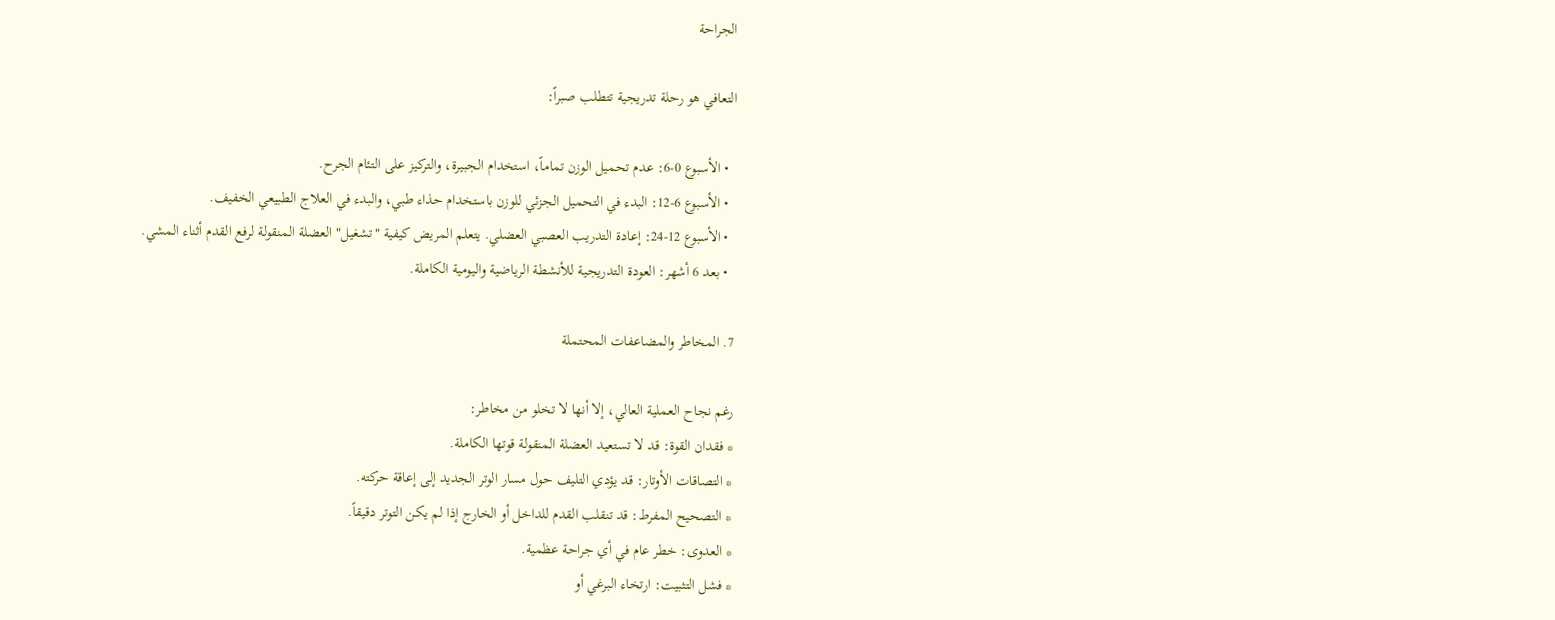الجراحة

التعافي هو رحلة تدريجية تتطلب صبراً:

  • الأسبوع 0-6: عدم تحميل الوزن تماماً، استخدام الجبيرة، والتركيز على التئام الجرح.
  • الأسبوع 6-12: البدء في التحميل الجزئي للوزن باستخدام حذاء طبي، والبدء في العلاج الطبيعي الخفيف.
  • الأسبوع 12-24: إعادة التدريب العصبي العضلي. يتعلم المريض كيفية "تشغيل" العضلة المنقولة لرفع القدم أثناء المشي.
  • بعد 6 أشهر: العودة التدريجية للأنشطة الرياضية واليومية الكاملة.

7. المخاطر والمضاعفات المحتملة

رغم نجاح العملية العالي، إلا أنها لا تخلو من مخاطر:
* فقدان القوة: قد لا تستعيد العضلة المنقولة قوتها الكاملة.
* التصاقات الأوتار: قد يؤدي التليف حول مسار الوتر الجديد إلى إعاقة حركته.
* التصحيح المفرط: قد تنقلب القدم للداخل أو الخارج إذا لم يكن التوتر دقيقاً.
* العدوى: خطر عام في أي جراحة عظمية.
* فشل التثبيت: ارتخاء البرغي أو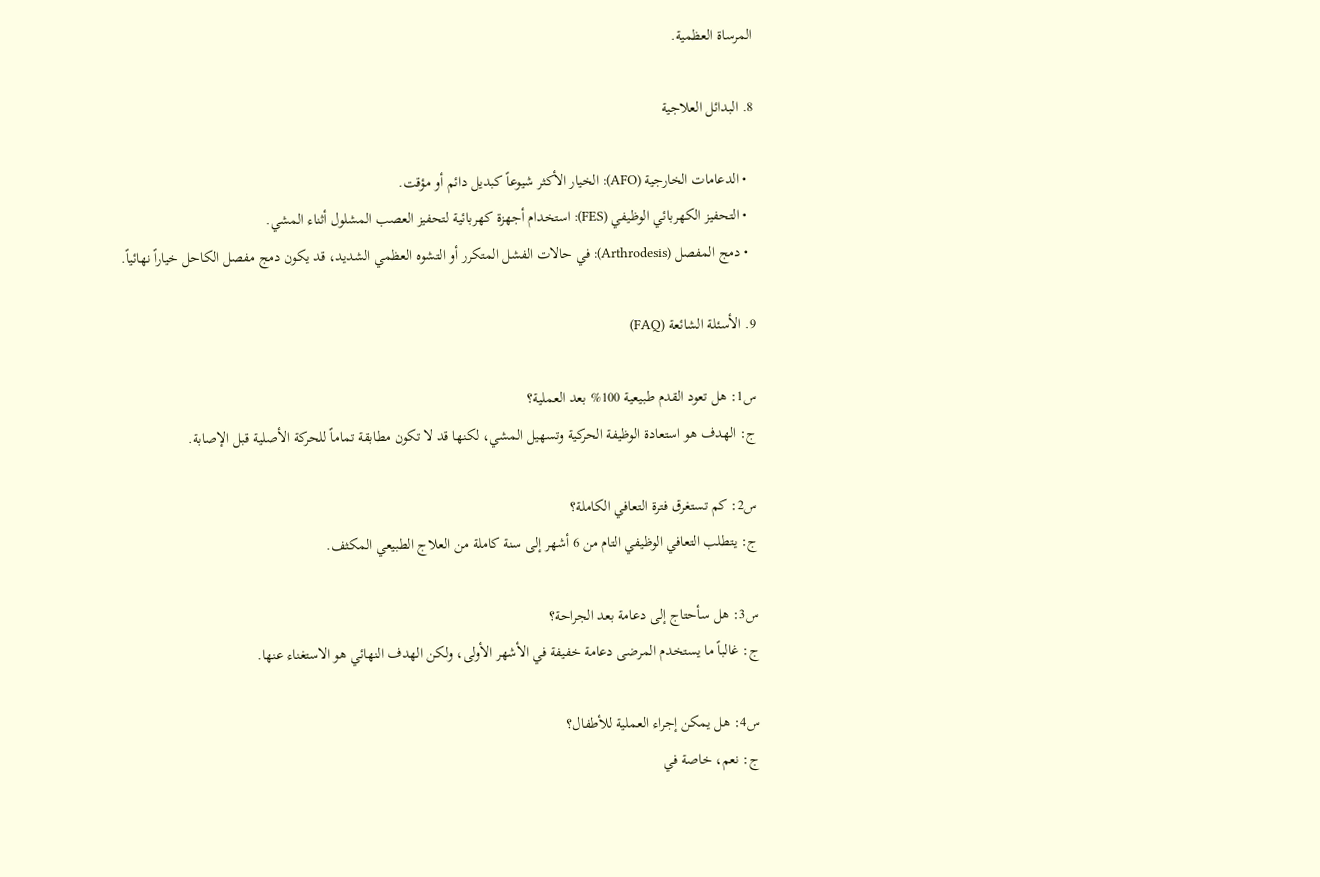المرساة العظمية.

8. البدائل العلاجية

  • الدعامات الخارجية (AFO): الخيار الأكثر شيوعاً كبديل دائم أو مؤقت.
  • التحفيز الكهربائي الوظيفي (FES): استخدام أجهزة كهربائية لتحفيز العصب المشلول أثناء المشي.
  • دمج المفصل (Arthrodesis): في حالات الفشل المتكرر أو التشوه العظمي الشديد، قد يكون دمج مفصل الكاحل خياراً نهائياً.

9. الأسئلة الشائعة (FAQ)

س1: هل تعود القدم طبيعية 100% بعد العملية؟
ج: الهدف هو استعادة الوظيفة الحركية وتسهيل المشي، لكنها قد لا تكون مطابقة تماماً للحركة الأصلية قبل الإصابة.

س2: كم تستغرق فترة التعافي الكاملة؟
ج: يتطلب التعافي الوظيفي التام من 6 أشهر إلى سنة كاملة من العلاج الطبيعي المكثف.

س3: هل سأحتاج إلى دعامة بعد الجراحة؟
ج: غالباً ما يستخدم المرضى دعامة خفيفة في الأشهر الأولى، ولكن الهدف النهائي هو الاستغناء عنها.

س4: هل يمكن إجراء العملية للأطفال؟
ج: نعم، خاصة في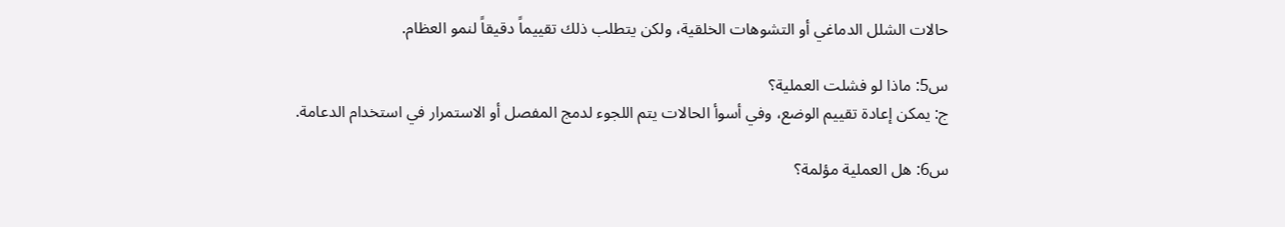حالات الشلل الدماغي أو التشوهات الخلقية، ولكن يتطلب ذلك تقييماً دقيقاً لنمو العظام.

س5: ماذا لو فشلت العملية؟
ج: يمكن إعادة تقييم الوضع، وفي أسوأ الحالات يتم اللجوء لدمج المفصل أو الاستمرار في استخدام الدعامة.

س6: هل العملية مؤلمة؟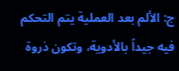ج: الألم بعد العملية يتم التحكم فيه جيداً بالأدوية، وتكون ذروة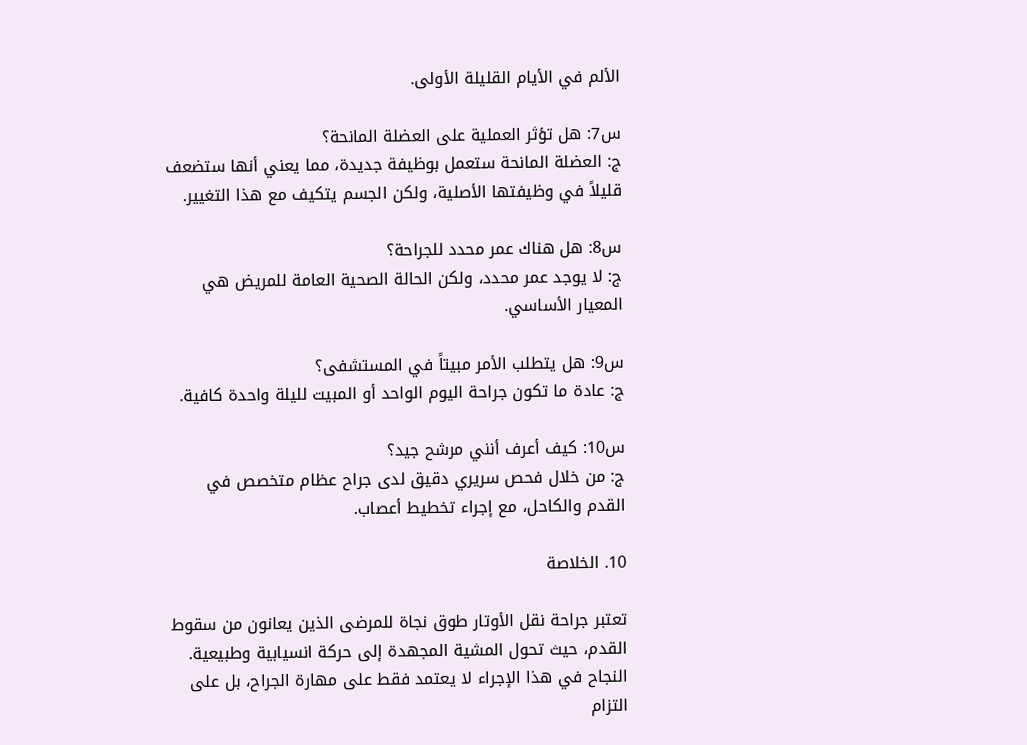الألم في الأيام القليلة الأولى.

س7: هل تؤثر العملية على العضلة المانحة؟
ج: العضلة المانحة ستعمل بوظيفة جديدة، مما يعني أنها ستضعف قليلاً في وظيفتها الأصلية، ولكن الجسم يتكيف مع هذا التغيير.

س8: هل هناك عمر محدد للجراحة؟
ج: لا يوجد عمر محدد، ولكن الحالة الصحية العامة للمريض هي المعيار الأساسي.

س9: هل يتطلب الأمر مبيتاً في المستشفى؟
ج: عادة ما تكون جراحة اليوم الواحد أو المبيت لليلة واحدة كافية.

س10: كيف أعرف أنني مرشح جيد؟
ج: من خلال فحص سريري دقيق لدى جراح عظام متخصص في القدم والكاحل، مع إجراء تخطيط أعصاب.

10. الخلاصة

تعتبر جراحة نقل الأوتار طوق نجاة للمرضى الذين يعانون من سقوط القدم، حيث تحول المشية المجهدة إلى حركة انسيابية وطبيعية. النجاح في هذا الإجراء لا يعتمد فقط على مهارة الجراح، بل على التزام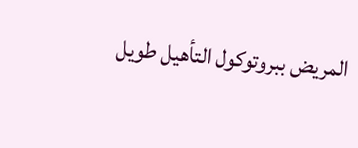المريض ببروتوكول التأهيل طويل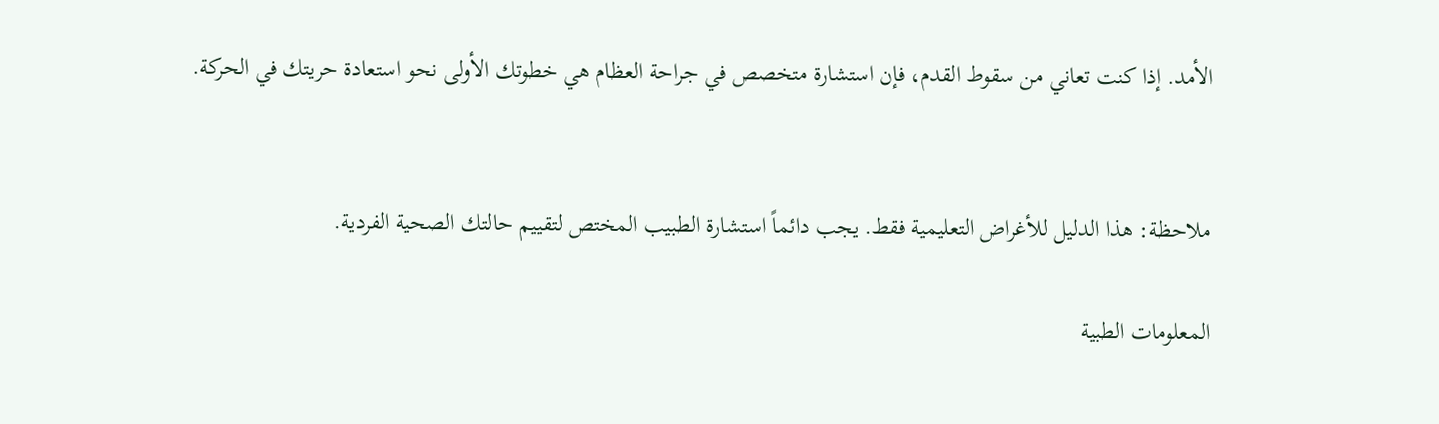الأمد. إذا كنت تعاني من سقوط القدم، فإن استشارة متخصص في جراحة العظام هي خطوتك الأولى نحو استعادة حريتك في الحركة.


ملاحظة: هذا الدليل للأغراض التعليمية فقط. يجب دائماً استشارة الطبيب المختص لتقييم حالتك الصحية الفردية.

المعلومات الطبية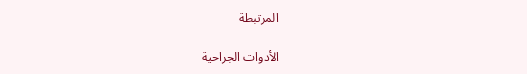المرتبطة

الأدوات الجراحية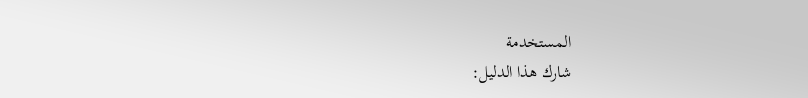المستخدمة
شارك هذا الدليل: